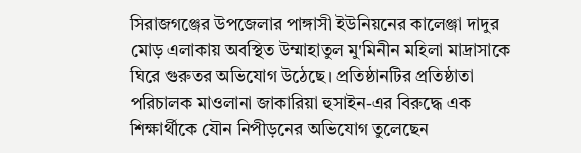সিরাজগঞ্জের উপজেলার পাঙ্গাসী ইউনিয়নের কালেঞ্জা দাদুর মোড় এলাকায় অবস্থিত উম্মাহাতুল মু'মিনীন মহিলা মাদ্রাসাকে ঘিরে গুরুতর অভিযোগ উঠেছে। প্রতিষ্ঠানটির প্রতিষ্ঠাতা পরিচালক মাওলানা জাকারিয়া হুসাইন-এর বিরুদ্ধে এক শিক্ষার্থীকে যৌন নিপীড়নের অভিযোগ তুলেছেন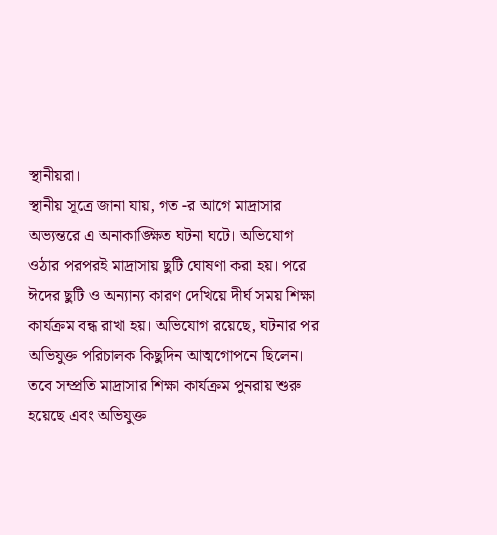স্থানীয়রা।
স্থানীয় সূত্রে জানা যায়, গত -র আগে মাদ্রাসার অভ্যন্তরে এ অনাকাঙ্ক্ষিত ঘটনা ঘটে। অভিযোগ ওঠার পরপরই মাদ্রাসায় ছুটি ঘোষণা করা হয়। পরে ঈদের ছুটি ও অন্যান্য কারণ দেখিয়ে দীর্ঘ সময় শিক্ষা কার্যক্রম বন্ধ রাখা হয়। অভিযোগ রয়েছে, ঘটনার পর অভিযুক্ত পরিচালক কিছুদিন আত্মগোপনে ছিলেন।
তবে সম্প্রতি মাদ্রাসার শিক্ষা কার্যক্রম পুনরায় শুরু হয়েছে এবং অভিযুক্ত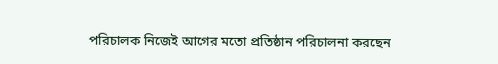পরিচালক নিজেই আগের মতো প্রতিষ্ঠান পরিচালনা করছেন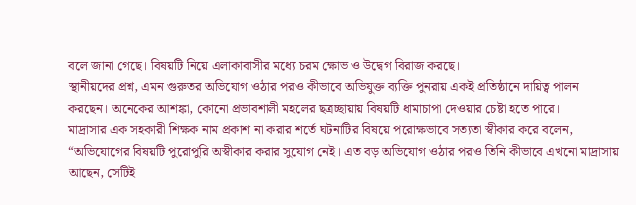বলে জানা গেছে। বিষয়টি নিয়ে এলাকাবাসীর মধ্যে চরম ক্ষোভ ও উদ্বেগ বিরাজ করছে।
স্থানীয়দের প্রশ্ন, এমন গুরুতর অভিযোগ ওঠার পরও কীভাবে অভিযুক্ত ব্যক্তি পুনরায় একই প্রতিষ্ঠানে দায়িত্ব পালন করছেন। অনেকের আশঙ্কা, কোনো প্রভাবশালী মহলের ছত্রচ্ছায়ায় বিষয়টি ধামাচাপা দেওয়ার চেষ্টা হতে পারে।
মাদ্রাসার এক সহকারী শিক্ষক নাম প্রকাশ না করার শর্তে ঘটনাটির বিষয়ে পরোক্ষভাবে সত্যতা স্বীকার করে বলেন,
“অভিযোগের বিষয়টি পুরোপুরি অস্বীকার করার সুযোগ নেই। এত বড় অভিযোগ ওঠার পরও তিনি কীভাবে এখনো মাদ্রাসায় আছেন, সেটিই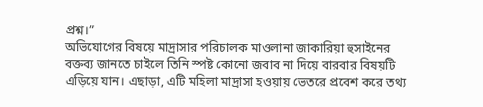প্রশ্ন।”
অভিযোগের বিষয়ে মাদ্রাসার পরিচালক মাওলানা জাকারিয়া হুসাইনের বক্তব্য জানতে চাইলে তিনি স্পষ্ট কোনো জবাব না দিয়ে বারবার বিষয়টি এড়িয়ে যান। এছাড়া, এটি মহিলা মাদ্রাসা হওয়ায় ভেতরে প্রবেশ করে তথ্য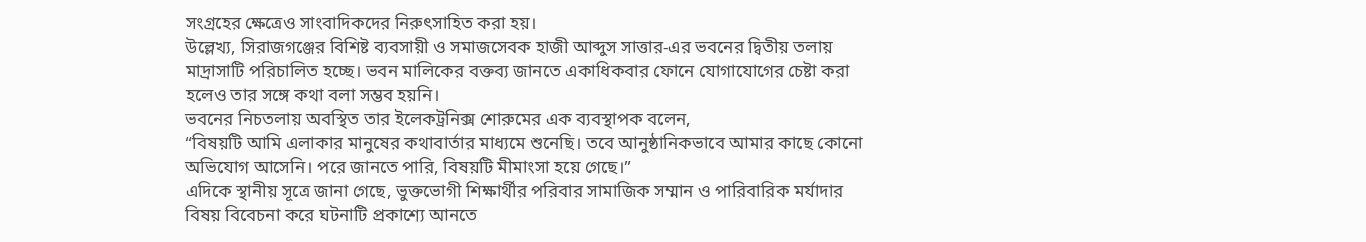সংগ্রহের ক্ষেত্রেও সাংবাদিকদের নিরুৎসাহিত করা হয়।
উল্লেখ্য, সিরাজগঞ্জের বিশিষ্ট ব্যবসায়ী ও সমাজসেবক হাজী আব্দুস সাত্তার-এর ভবনের দ্বিতীয় তলায় মাদ্রাসাটি পরিচালিত হচ্ছে। ভবন মালিকের বক্তব্য জানতে একাধিকবার ফোনে যোগাযোগের চেষ্টা করা হলেও তার সঙ্গে কথা বলা সম্ভব হয়নি।
ভবনের নিচতলায় অবস্থিত তার ইলেকট্রনিক্স শোরুমের এক ব্যবস্থাপক বলেন,
“বিষয়টি আমি এলাকার মানুষের কথাবার্তার মাধ্যমে শুনেছি। তবে আনুষ্ঠানিকভাবে আমার কাছে কোনো অভিযোগ আসেনি। পরে জানতে পারি, বিষয়টি মীমাংসা হয়ে গেছে।”
এদিকে স্থানীয় সূত্রে জানা গেছে, ভুক্তভোগী শিক্ষার্থীর পরিবার সামাজিক সম্মান ও পারিবারিক মর্যাদার বিষয় বিবেচনা করে ঘটনাটি প্রকাশ্যে আনতে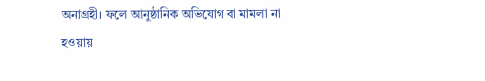অনাগ্রহী। ফলে আনুষ্ঠানিক অভিযোগ বা মামলা না হওয়ায়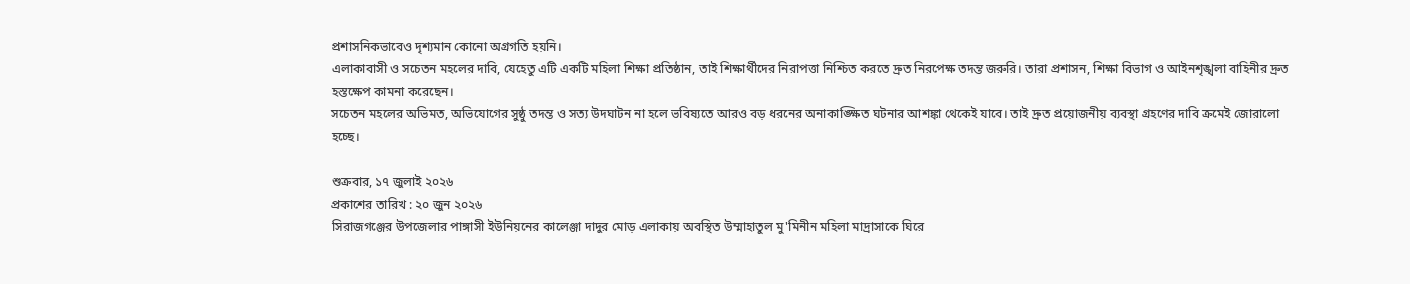প্রশাসনিকভাবেও দৃশ্যমান কোনো অগ্রগতি হয়নি।
এলাকাবাসী ও সচেতন মহলের দাবি, যেহেতু এটি একটি মহিলা শিক্ষা প্রতিষ্ঠান, তাই শিক্ষার্থীদের নিরাপত্তা নিশ্চিত করতে দ্রুত নিরপেক্ষ তদন্ত জরুরি। তারা প্রশাসন, শিক্ষা বিভাগ ও আইনশৃঙ্খলা বাহিনীর দ্রুত হস্তক্ষেপ কামনা করেছেন।
সচেতন মহলের অভিমত, অভিযোগের সুষ্ঠু তদন্ত ও সত্য উদঘাটন না হলে ভবিষ্যতে আরও বড় ধরনের অনাকাঙ্ক্ষিত ঘটনার আশঙ্কা থেকেই যাবে। তাই দ্রুত প্রয়োজনীয় ব্যবস্থা গ্রহণের দাবি ক্রমেই জোরালো হচ্ছে।

শুক্রবার, ১৭ জুলাই ২০২৬
প্রকাশের তারিখ : ২০ জুন ২০২৬
সিরাজগঞ্জের উপজেলার পাঙ্গাসী ইউনিয়নের কালেঞ্জা দাদুর মোড় এলাকায় অবস্থিত উম্মাহাতুল মু'মিনীন মহিলা মাদ্রাসাকে ঘিরে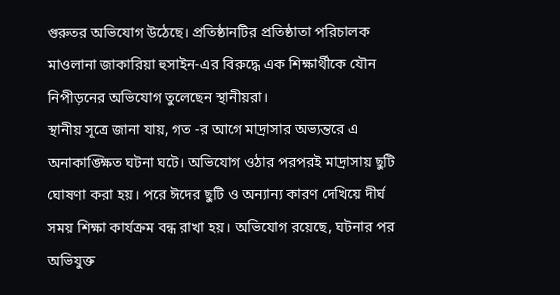গুরুতর অভিযোগ উঠেছে। প্রতিষ্ঠানটির প্রতিষ্ঠাতা পরিচালক মাওলানা জাকারিয়া হুসাইন-এর বিরুদ্ধে এক শিক্ষার্থীকে যৌন নিপীড়নের অভিযোগ তুলেছেন স্থানীয়রা।
স্থানীয় সূত্রে জানা যায়, গত -র আগে মাদ্রাসার অভ্যন্তরে এ অনাকাঙ্ক্ষিত ঘটনা ঘটে। অভিযোগ ওঠার পরপরই মাদ্রাসায় ছুটি ঘোষণা করা হয়। পরে ঈদের ছুটি ও অন্যান্য কারণ দেখিয়ে দীর্ঘ সময় শিক্ষা কার্যক্রম বন্ধ রাখা হয়। অভিযোগ রয়েছে, ঘটনার পর অভিযুক্ত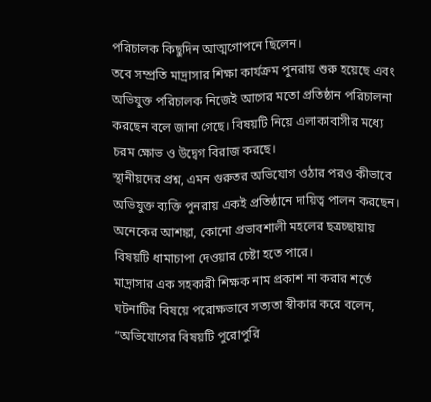পরিচালক কিছুদিন আত্মগোপনে ছিলেন।
তবে সম্প্রতি মাদ্রাসার শিক্ষা কার্যক্রম পুনরায় শুরু হয়েছে এবং অভিযুক্ত পরিচালক নিজেই আগের মতো প্রতিষ্ঠান পরিচালনা করছেন বলে জানা গেছে। বিষয়টি নিয়ে এলাকাবাসীর মধ্যে চরম ক্ষোভ ও উদ্বেগ বিরাজ করছে।
স্থানীয়দের প্রশ্ন, এমন গুরুতর অভিযোগ ওঠার পরও কীভাবে অভিযুক্ত ব্যক্তি পুনরায় একই প্রতিষ্ঠানে দায়িত্ব পালন করছেন। অনেকের আশঙ্কা, কোনো প্রভাবশালী মহলের ছত্রচ্ছায়ায় বিষয়টি ধামাচাপা দেওয়ার চেষ্টা হতে পারে।
মাদ্রাসার এক সহকারী শিক্ষক নাম প্রকাশ না করার শর্তে ঘটনাটির বিষয়ে পরোক্ষভাবে সত্যতা স্বীকার করে বলেন,
“অভিযোগের বিষয়টি পুরোপুরি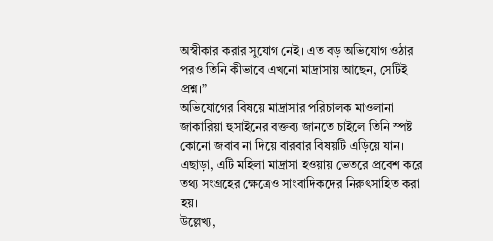অস্বীকার করার সুযোগ নেই। এত বড় অভিযোগ ওঠার পরও তিনি কীভাবে এখনো মাদ্রাসায় আছেন, সেটিই প্রশ্ন।”
অভিযোগের বিষয়ে মাদ্রাসার পরিচালক মাওলানা জাকারিয়া হুসাইনের বক্তব্য জানতে চাইলে তিনি স্পষ্ট কোনো জবাব না দিয়ে বারবার বিষয়টি এড়িয়ে যান। এছাড়া, এটি মহিলা মাদ্রাসা হওয়ায় ভেতরে প্রবেশ করে তথ্য সংগ্রহের ক্ষেত্রেও সাংবাদিকদের নিরুৎসাহিত করা হয়।
উল্লেখ্য,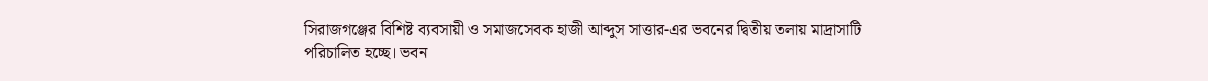সিরাজগঞ্জের বিশিষ্ট ব্যবসায়ী ও সমাজসেবক হাজী আব্দুস সাত্তার-এর ভবনের দ্বিতীয় তলায় মাদ্রাসাটি পরিচালিত হচ্ছে। ভবন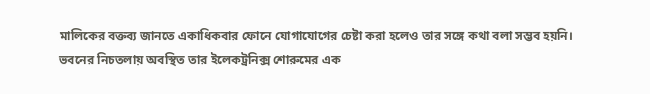মালিকের বক্তব্য জানতে একাধিকবার ফোনে যোগাযোগের চেষ্টা করা হলেও তার সঙ্গে কথা বলা সম্ভব হয়নি।
ভবনের নিচতলায় অবস্থিত তার ইলেকট্রনিক্স শোরুমের এক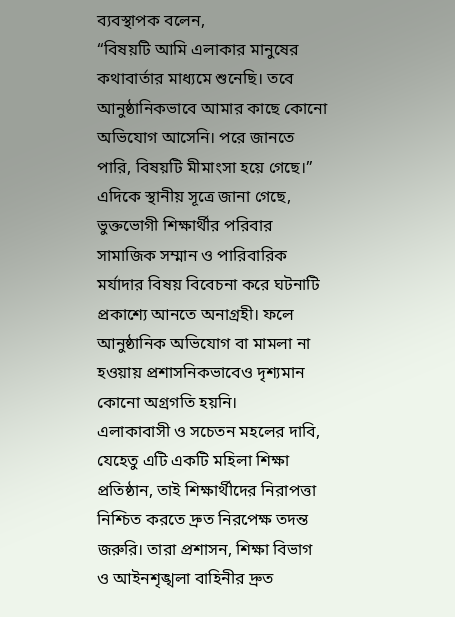ব্যবস্থাপক বলেন,
“বিষয়টি আমি এলাকার মানুষের কথাবার্তার মাধ্যমে শুনেছি। তবে আনুষ্ঠানিকভাবে আমার কাছে কোনো অভিযোগ আসেনি। পরে জানতে পারি, বিষয়টি মীমাংসা হয়ে গেছে।”
এদিকে স্থানীয় সূত্রে জানা গেছে, ভুক্তভোগী শিক্ষার্থীর পরিবার সামাজিক সম্মান ও পারিবারিক মর্যাদার বিষয় বিবেচনা করে ঘটনাটি প্রকাশ্যে আনতে অনাগ্রহী। ফলে আনুষ্ঠানিক অভিযোগ বা মামলা না হওয়ায় প্রশাসনিকভাবেও দৃশ্যমান কোনো অগ্রগতি হয়নি।
এলাকাবাসী ও সচেতন মহলের দাবি, যেহেতু এটি একটি মহিলা শিক্ষা প্রতিষ্ঠান, তাই শিক্ষার্থীদের নিরাপত্তা নিশ্চিত করতে দ্রুত নিরপেক্ষ তদন্ত জরুরি। তারা প্রশাসন, শিক্ষা বিভাগ ও আইনশৃঙ্খলা বাহিনীর দ্রুত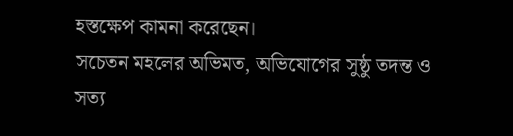হস্তক্ষেপ কামনা করেছেন।
সচেতন মহলের অভিমত, অভিযোগের সুষ্ঠু তদন্ত ও সত্য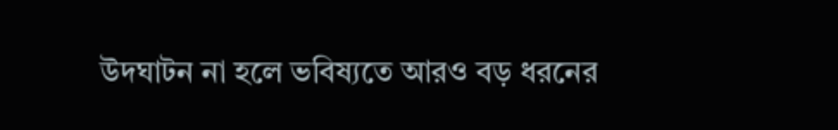উদঘাটন না হলে ভবিষ্যতে আরও বড় ধরনের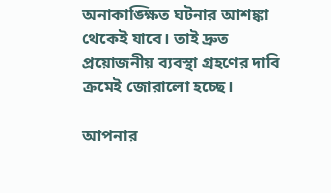অনাকাঙ্ক্ষিত ঘটনার আশঙ্কা থেকেই যাবে। তাই দ্রুত প্রয়োজনীয় ব্যবস্থা গ্রহণের দাবি ক্রমেই জোরালো হচ্ছে।

আপনার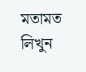মতামত লিখুন